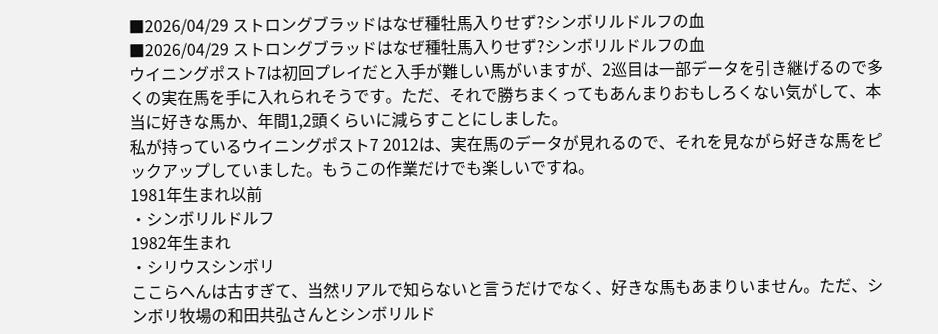■2026/04/29 ストロングブラッドはなぜ種牡馬入りせず?シンボリルドルフの血
■2026/04/29 ストロングブラッドはなぜ種牡馬入りせず?シンボリルドルフの血
ウイニングポスト7は初回プレイだと入手が難しい馬がいますが、2巡目は一部データを引き継げるので多くの実在馬を手に入れられそうです。ただ、それで勝ちまくってもあんまりおもしろくない気がして、本当に好きな馬か、年間1,2頭くらいに減らすことにしました。
私が持っているウイニングポスト7 2012は、実在馬のデータが見れるので、それを見ながら好きな馬をピックアップしていました。もうこの作業だけでも楽しいですね。
1981年生まれ以前
・シンボリルドルフ
1982年生まれ
・シリウスシンボリ
ここらへんは古すぎて、当然リアルで知らないと言うだけでなく、好きな馬もあまりいません。ただ、シンボリ牧場の和田共弘さんとシンボリルド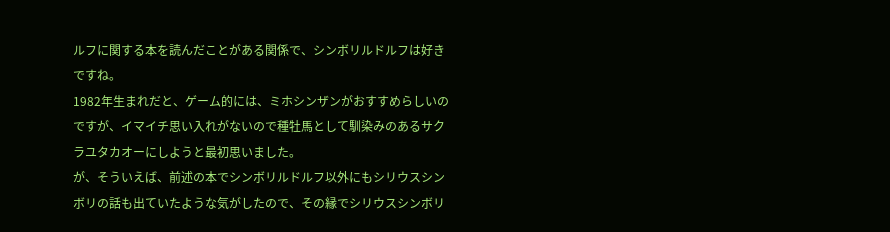ルフに関する本を読んだことがある関係で、シンボリルドルフは好きですね。
1982年生まれだと、ゲーム的には、ミホシンザンがおすすめらしいのですが、イマイチ思い入れがないので種牡馬として馴染みのあるサクラユタカオーにしようと最初思いました。
が、そういえば、前述の本でシンボリルドルフ以外にもシリウスシンボリの話も出ていたような気がしたので、その縁でシリウスシンボリ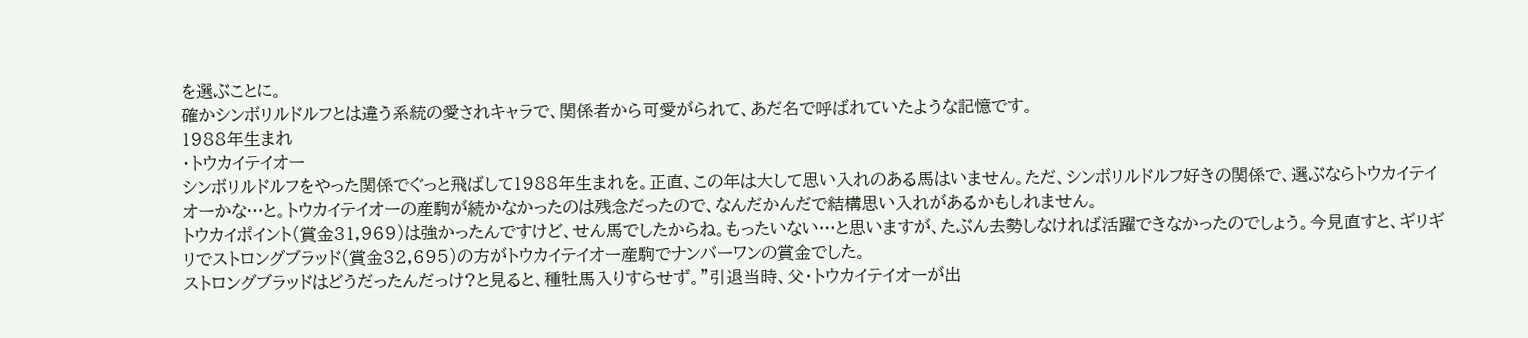を選ぶことに。
確かシンボリルドルフとは違う系統の愛されキャラで、関係者から可愛がられて、あだ名で呼ばれていたような記憶です。
1988年生まれ
・トウカイテイオー
シンボリルドルフをやった関係でぐっと飛ばして1988年生まれを。正直、この年は大して思い入れのある馬はいません。ただ、シンボリルドルフ好きの関係で、選ぶならトウカイテイオーかな…と。トウカイテイオーの産駒が続かなかったのは残念だったので、なんだかんだで結構思い入れがあるかもしれません。
トウカイポイント(賞金31,969)は強かったんですけど、せん馬でしたからね。もったいない…と思いますが、たぶん去勢しなければ活躍できなかったのでしょう。今見直すと、ギリギリでストロングブラッド(賞金32,695)の方がトウカイテイオー産駒でナンバーワンの賞金でした。
ストロングブラッドはどうだったんだっけ?と見ると、種牡馬入りすらせず。”引退当時、父・トウカイテイオーが出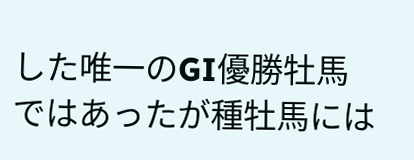した唯一のGI優勝牡馬ではあったが種牡馬には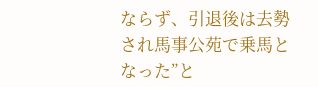ならず、引退後は去勢され馬事公苑で乗馬となった”と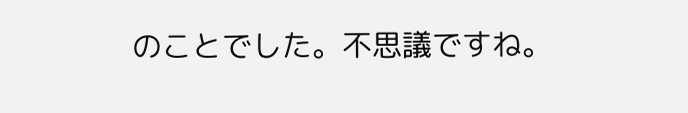のことでした。不思議ですね。